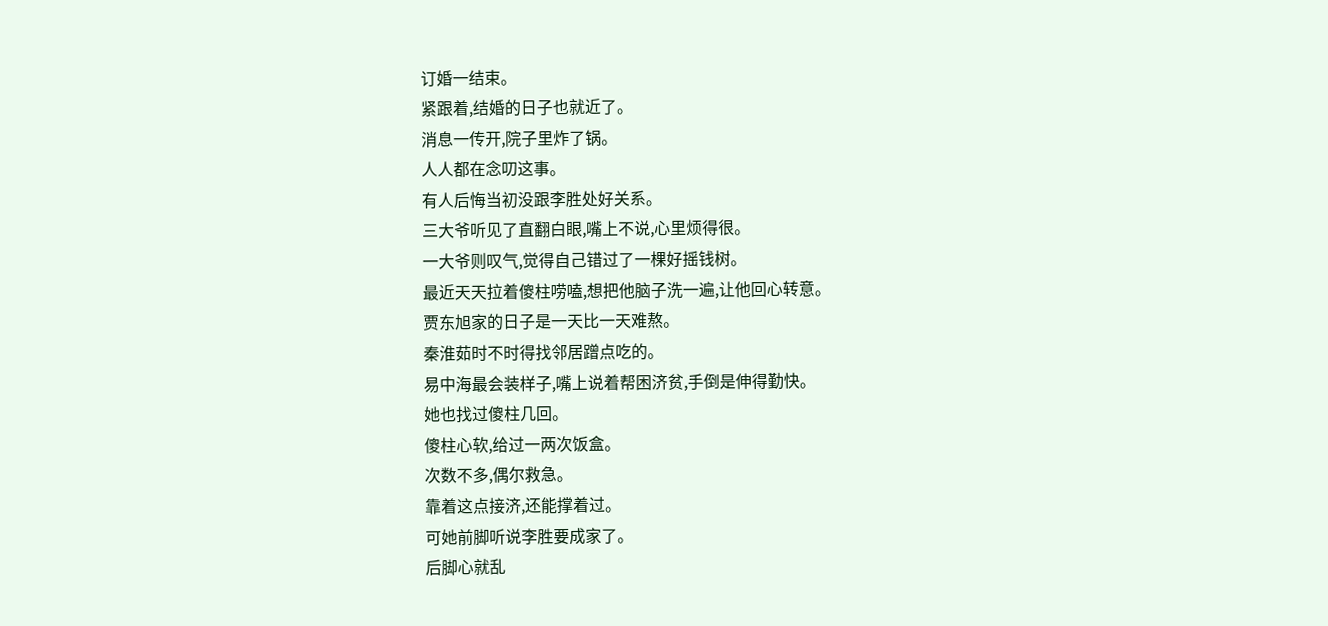订婚一结束。
紧跟着,结婚的日子也就近了。
消息一传开,院子里炸了锅。
人人都在念叨这事。
有人后悔当初没跟李胜处好关系。
三大爷听见了直翻白眼,嘴上不说,心里烦得很。
一大爷则叹气,觉得自己错过了一棵好摇钱树。
最近天天拉着傻柱唠嗑,想把他脑子洗一遍,让他回心转意。
贾东旭家的日子是一天比一天难熬。
秦淮茹时不时得找邻居蹭点吃的。
易中海最会装样子,嘴上说着帮困济贫,手倒是伸得勤快。
她也找过傻柱几回。
傻柱心软,给过一两次饭盒。
次数不多,偶尔救急。
靠着这点接济,还能撑着过。
可她前脚听说李胜要成家了。
后脚心就乱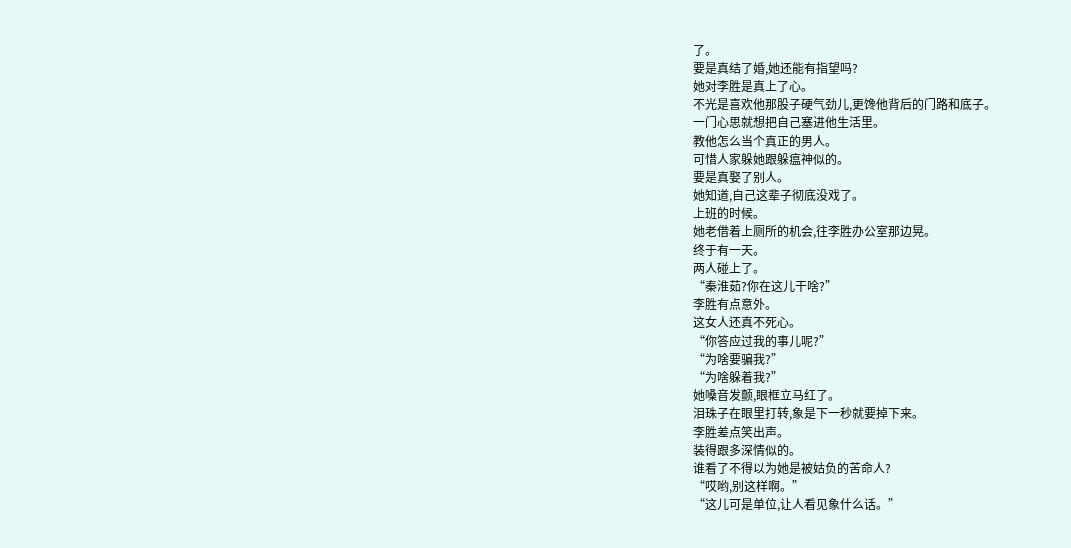了。
要是真结了婚,她还能有指望吗?
她对李胜是真上了心。
不光是喜欢他那股子硬气劲儿,更馋他背后的门路和底子。
一门心思就想把自己塞进他生活里。
教他怎么当个真正的男人。
可惜人家躲她跟躲瘟神似的。
要是真娶了别人。
她知道,自己这辈子彻底没戏了。
上班的时候。
她老借着上厕所的机会,往李胜办公室那边晃。
终于有一天。
两人碰上了。
“秦淮茹?你在这儿干啥?”
李胜有点意外。
这女人还真不死心。
“你答应过我的事儿呢?”
“为啥要骗我?”
“为啥躲着我?”
她嗓音发颤,眼框立马红了。
泪珠子在眼里打转,象是下一秒就要掉下来。
李胜差点笑出声。
装得跟多深情似的。
谁看了不得以为她是被姑负的苦命人?
“哎哟,别这样啊。”
“这儿可是单位,让人看见象什么话。”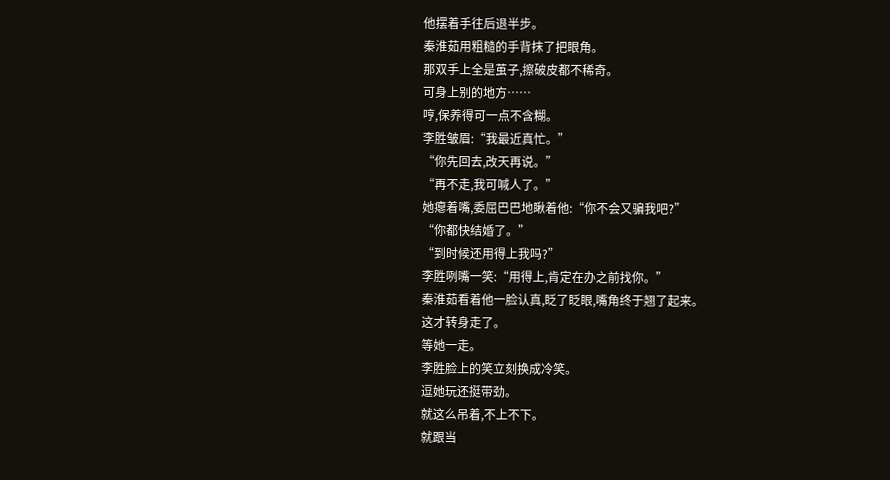他摆着手往后退半步。
秦淮茹用粗糙的手背抹了把眼角。
那双手上全是茧子,擦破皮都不稀奇。
可身上别的地方……
哼,保养得可一点不含糊。
李胜皱眉:“我最近真忙。”
“你先回去,改天再说。”
“再不走,我可喊人了。”
她瘪着嘴,委屈巴巴地瞅着他:“你不会又骗我吧?”
“你都快结婚了。”
“到时候还用得上我吗?”
李胜咧嘴一笑:“用得上,肯定在办之前找你。”
秦淮茹看着他一脸认真,眨了眨眼,嘴角终于翘了起来。
这才转身走了。
等她一走。
李胜脸上的笑立刻换成冷笑。
逗她玩还挺带劲。
就这么吊着,不上不下。
就跟当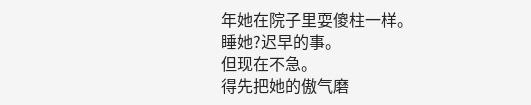年她在院子里耍傻柱一样。
睡她?迟早的事。
但现在不急。
得先把她的傲气磨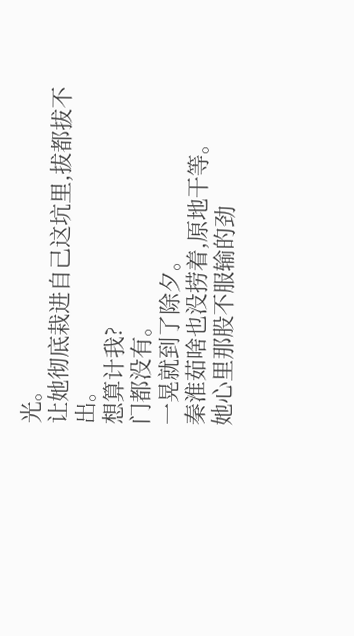光。
让她彻底栽进自己这坑里,拔都拔不出。
想算计我?
门都没有。
一晃就到了除夕。
秦淮茹啥也没捞着,原地干等。
她心里那股不服输的劲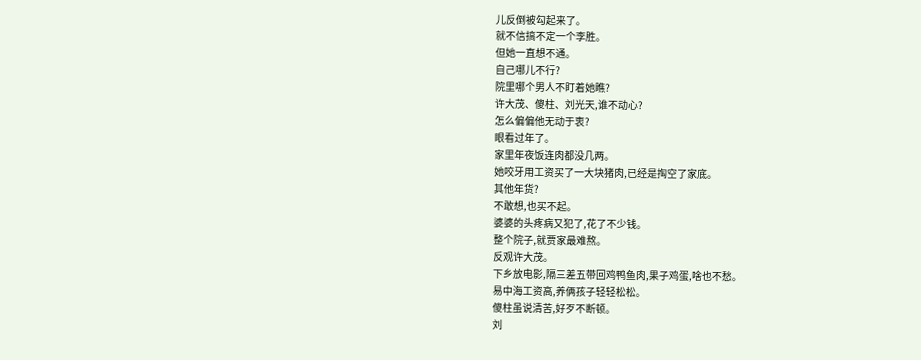儿反倒被勾起来了。
就不信搞不定一个李胜。
但她一直想不通。
自己哪儿不行?
院里哪个男人不盯着她瞧?
许大茂、傻柱、刘光天,谁不动心?
怎么偏偏他无动于衷?
眼看过年了。
家里年夜饭连肉都没几两。
她咬牙用工资买了一大块猪肉,已经是掏空了家底。
其他年货?
不敢想,也买不起。
婆婆的头疼病又犯了,花了不少钱。
整个院子,就贾家最难熬。
反观许大茂。
下乡放电影,隔三差五带回鸡鸭鱼肉,果子鸡蛋,啥也不愁。
易中海工资高,养俩孩子轻轻松松。
傻柱虽说清苦,好歹不断顿。
刘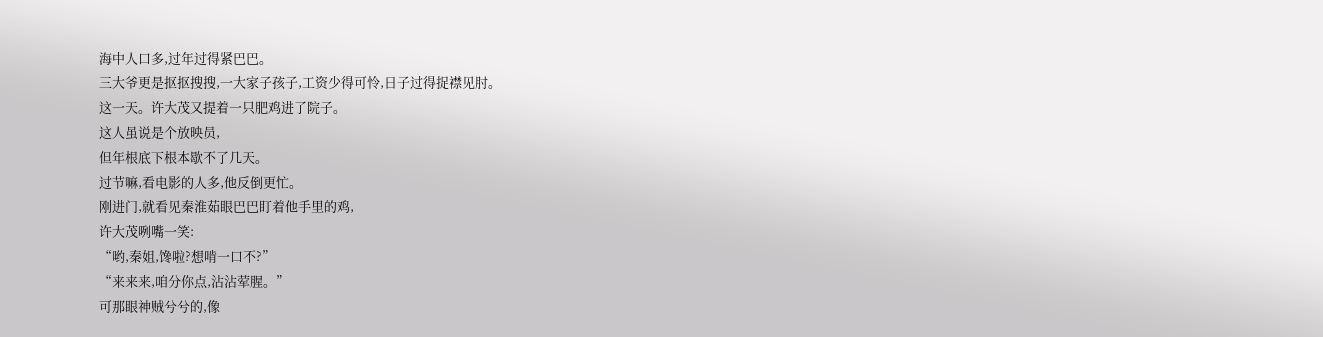海中人口多,过年过得紧巴巴。
三大爷更是抠抠搜搜,一大家子孩子,工资少得可怜,日子过得捉襟见肘。
这一天。许大茂又提着一只肥鸡进了院子。
这人虽说是个放映员,
但年根底下根本歇不了几天。
过节嘛,看电影的人多,他反倒更忙。
刚进门,就看见秦淮茹眼巴巴盯着他手里的鸡,
许大茂咧嘴一笑:
“哟,秦姐,馋啦?想啃一口不?”
“来来来,咱分你点,沾沾荤腥。”
可那眼神贼兮兮的,像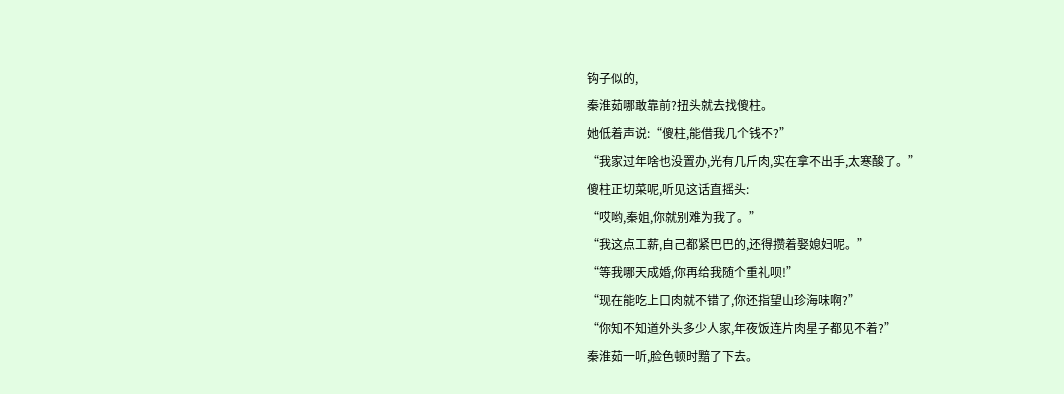钩子似的,
秦淮茹哪敢靠前?扭头就去找傻柱。
她低着声说:“傻柱,能借我几个钱不?”
“我家过年啥也没置办,光有几斤肉,实在拿不出手,太寒酸了。”
傻柱正切菜呢,听见这话直摇头:
“哎哟,秦姐,你就别难为我了。”
“我这点工薪,自己都紧巴巴的,还得攒着娶媳妇呢。”
“等我哪天成婚,你再给我随个重礼呗!”
“现在能吃上口肉就不错了,你还指望山珍海味啊?”
“你知不知道外头多少人家,年夜饭连片肉星子都见不着?”
秦淮茹一听,脸色顿时黯了下去。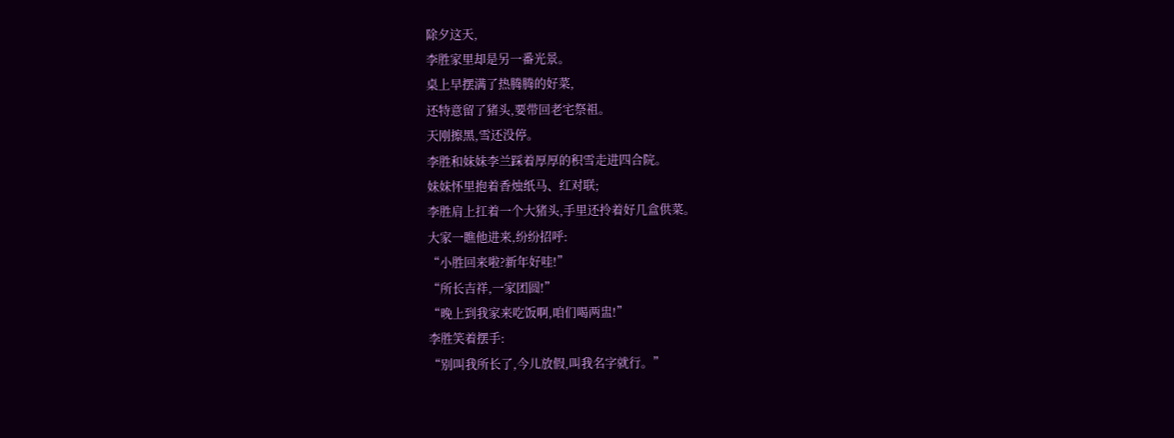除夕这天,
李胜家里却是另一番光景。
桌上早摆满了热腾腾的好菜,
还特意留了猪头,要带回老宅祭祖。
天刚擦黑,雪还没停。
李胜和妹妹李兰踩着厚厚的积雪走进四合院。
妹妹怀里抱着香烛纸马、红对联;
李胜肩上扛着一个大猪头,手里还拎着好几盒供菜。
大家一瞧他进来,纷纷招呼:
“小胜回来啦?新年好哇!”
“所长吉祥,一家团圆!”
“晚上到我家来吃饭啊,咱们喝两盅!”
李胜笑着摆手:
“别叫我所长了,今儿放假,叫我名字就行。”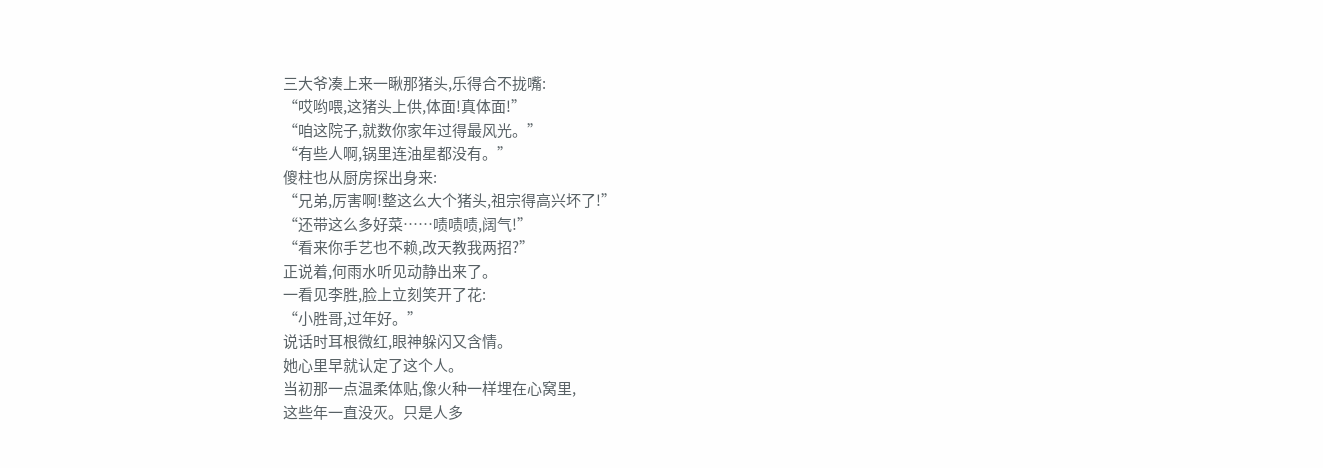三大爷凑上来一瞅那猪头,乐得合不拢嘴:
“哎哟喂,这猪头上供,体面!真体面!”
“咱这院子,就数你家年过得最风光。”
“有些人啊,锅里连油星都没有。”
傻柱也从厨房探出身来:
“兄弟,厉害啊!整这么大个猪头,祖宗得高兴坏了!”
“还带这么多好菜……啧啧啧,阔气!”
“看来你手艺也不赖,改天教我两招?”
正说着,何雨水听见动静出来了。
一看见李胜,脸上立刻笑开了花:
“小胜哥,过年好。”
说话时耳根微红,眼神躲闪又含情。
她心里早就认定了这个人。
当初那一点温柔体贴,像火种一样埋在心窝里,
这些年一直没灭。只是人多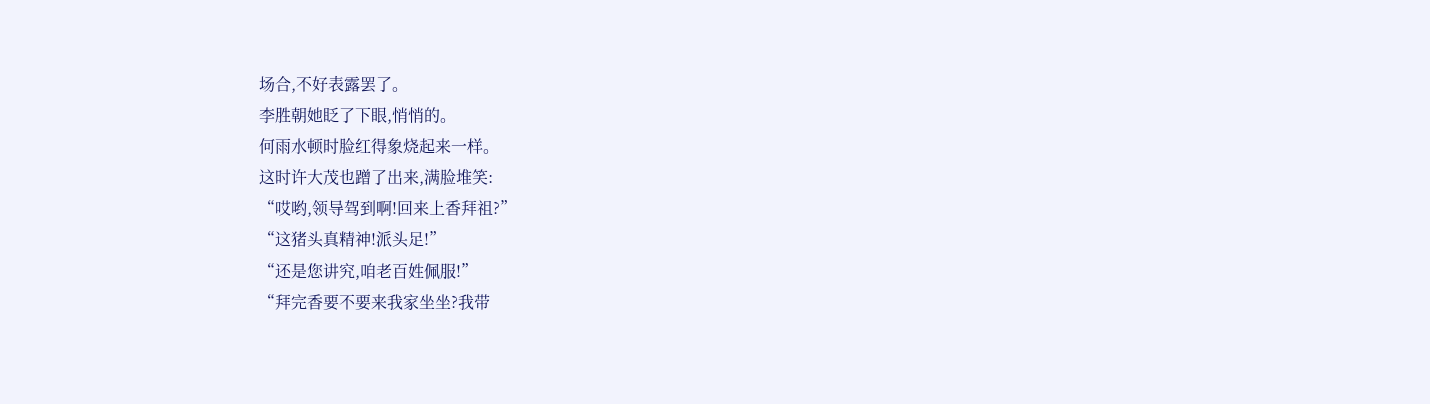场合,不好表露罢了。
李胜朝她眨了下眼,悄悄的。
何雨水顿时脸红得象烧起来一样。
这时许大茂也蹭了出来,满脸堆笑:
“哎哟,领导驾到啊!回来上香拜祖?”
“这猪头真精神!派头足!”
“还是您讲究,咱老百姓佩服!”
“拜完香要不要来我家坐坐?我带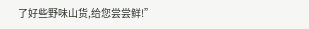了好些野味山货,给您尝尝鲜!”